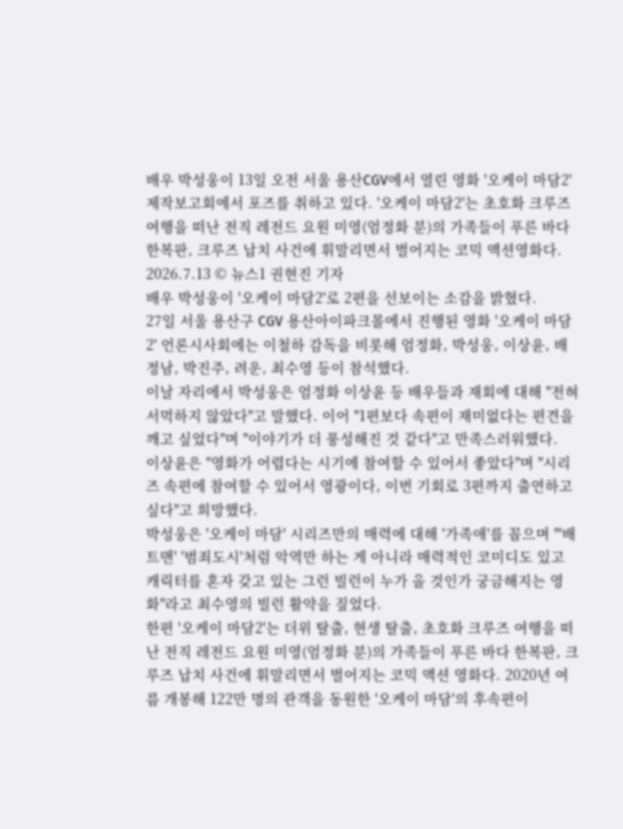배우 박성웅이 13일 오전 서울 용산CGV에서 열린 영화 '오케이 마담2' 제작보고회에서 포즈를 취하고 있다. '오케이 마담2'는 초호화 크루즈 여행을 떠난 전직 레전드 요원 미영(엄정화 분)의 가족들이 푸른 바다 한복판, 크루즈 납치 사건에 휘말리면서 벌어지는 코믹 액션영화다. 2026.7.13 © 뉴스1 권현진 기자
배우 박성웅이 '오케이 마담2'로 2편을 선보이는 소감을 밝혔다.
27일 서울 용산구 CGV 용산아이파크몰에서 진행된 영화 '오케이 마담2' 언론시사회에는 이철하 감독을 비롯해 엄정화, 박성웅, 이상윤, 배정남, 박진주, 려운, 최수영 등이 참석했다.
이날 자리에서 박성웅은 엄정화 이상윤 등 배우들과 재회에 대해 "전혀 서먹하지 않았다"고 말했다. 이어 "1편보다 속편이 재미없다는 편견을 깨고 싶었다"며 "이야기가 더 풍성해진 것 같다"고 만족스러워했다.
이상윤은 "영화가 어렵다는 시기에 참여할 수 있어서 좋았다"며 "시리즈 속편에 참여할 수 있어서 영광이다, 이번 기회로 3편까지 출연하고 싶다"고 희망했다.
박성웅은 '오케이 마담' 시리즈만의 매력에 대해 '가족애'를 꼽으며 "'배트맨' '범죄도시'처럼 악역만 하는 게 아니라 매력적인 코미디도 있고 캐릭터를 혼자 갖고 있는 그런 빌런이 누가 올 것인가 궁금해지는 영화"라고 최수영의 빌런 활약을 짚었다.
한편 '오케이 마담2'는 더위 탈출, 현생 탈출, 초호화 크루즈 여행을 떠난 전직 레전드 요원 미영(엄정화 분)의 가족들이 푸른 바다 한복판, 크루즈 납치 사건에 휘말리면서 벌어지는 코믹 액션 영화다. 2020년 여름 개봉해 122만 명의 관객을 동원한 '오케이 마담'의 후속편이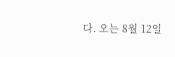다. 오는 8월 12일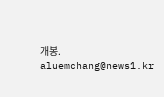개봉.
aluemchang@news1.kr